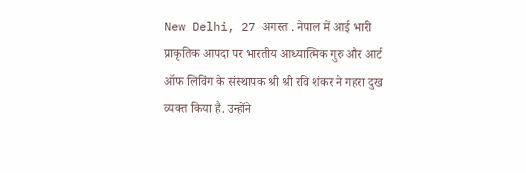New Delhi, 27 अगस्त . नेपाल में आई भारी प्राकृतिक आपदा पर भारतीय आध्यात्मिक गुरु और आर्ट ऑफ लिविंग के संस्थापक श्री श्री रवि शंकर ने गहरा दुख व्यक्त किया है. उन्होंने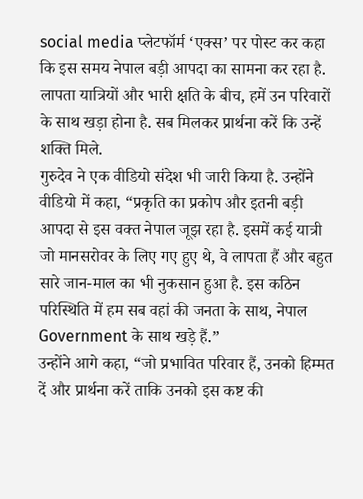social media प्लेटफॉर्म ‘एक्स’ पर पोस्ट कर कहा कि इस समय नेपाल बड़ी आपदा का सामना कर रहा है. लापता यात्रियों और भारी क्षति के बीच, हमें उन परिवारों के साथ खड़ा होना है. सब मिलकर प्रार्थना करें कि उन्हें शक्ति मिले.
गुरुदेव ने एक वीडियो संदेश भी जारी किया है. उन्होंने वीडियो में कहा, “प्रकृति का प्रकोप और इतनी बड़ी आपदा से इस वक्त नेपाल जूझ रहा है. इसमें कई यात्री जो मानसरोवर के लिए गए हुए थे, वे लापता हैं और बहुत सारे जान-माल का भी नुकसान हुआ है. इस कठिन परिस्थिति में हम सब वहां की जनता के साथ, नेपाल Government के साथ खड़े हैं.”
उन्होंने आगे कहा, “जो प्रभावित परिवार हैं, उनको हिम्मत दें और प्रार्थना करें ताकि उनको इस कष्ट की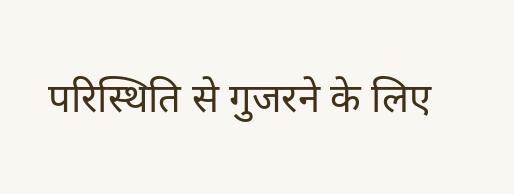परिस्थिति से गुजरने के लिए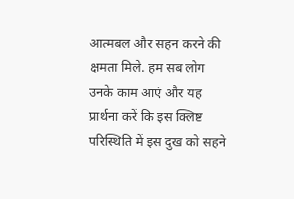आत्मबल और सहन करने की क्षमता मिले. हम सब लोग उनके काम आएं और यह प्रार्थना करें कि इस क्लिष्ट परिस्थिति में इस दुख को सहने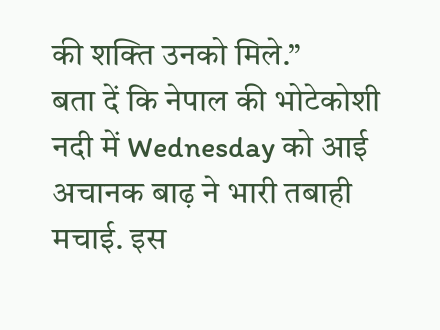की शक्ति उनको मिले.”
बता दें कि नेपाल की भोटेकोशी नदी में Wednesday को आई अचानक बाढ़ ने भारी तबाही मचाई. इस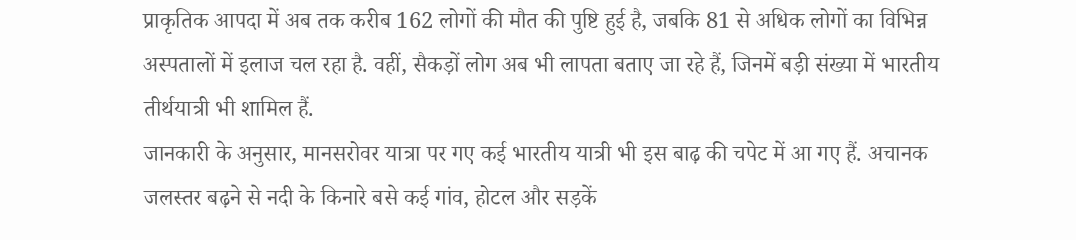प्राकृतिक आपदा में अब तक करीब 162 लोगों की मौत की पुष्टि हुई है, जबकि 81 से अधिक लोगों का विभिन्न अस्पतालों में इलाज चल रहा है. वहीं, सैकड़ों लोग अब भी लापता बताए जा रहे हैं, जिनमें बड़ी संख्या में भारतीय तीर्थयात्री भी शामिल हैं.
जानकारी के अनुसार, मानसरोवर यात्रा पर गए कई भारतीय यात्री भी इस बाढ़ की चपेट में आ गए हैं. अचानक जलस्तर बढ़ने से नदी के किनारे बसे कई गांव, होटल और सड़कें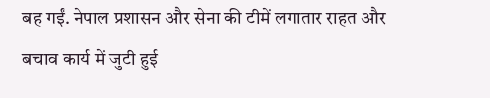बह गईं. नेपाल प्रशासन और सेना की टीमें लगातार राहत और बचाव कार्य में जुटी हुई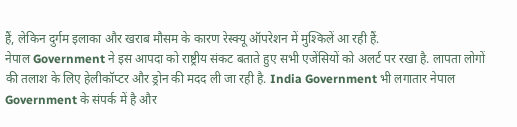हैं, लेकिन दुर्गम इलाका और खराब मौसम के कारण रेस्क्यू ऑपरेशन में मुश्किलें आ रही हैं.
नेपाल Government ने इस आपदा को राष्ट्रीय संकट बताते हुए सभी एजेंसियों को अलर्ट पर रखा है. लापता लोगों की तलाश के लिए हेलीकॉप्टर और ड्रोन की मदद ली जा रही है. India Government भी लगातार नेपाल Government के संपर्क में है और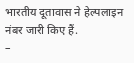भारतीय दूतावास ने हेल्पलाइन नंबर जारी किए हैं.
–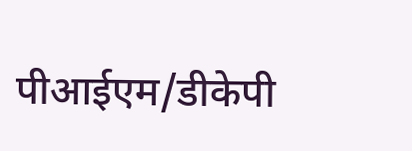पीआईएम/डीकेपी